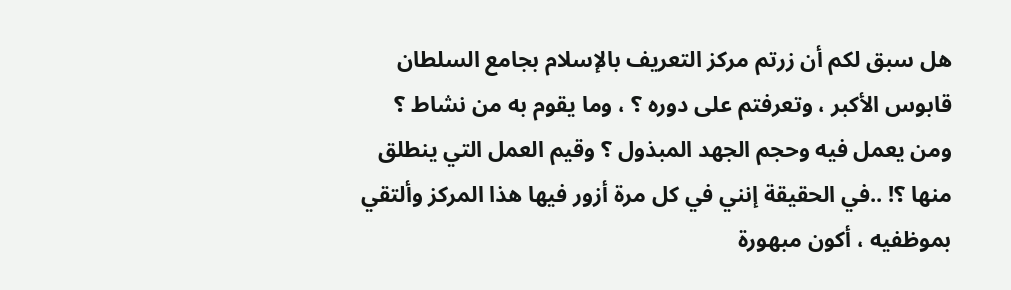هل سبق لكم أن زرتم مركز التعريف بالإسلام بجامع السلطان قابوس الأكبر ، وتعرفتم على دوره ؟ ، وما يقوم به من نشاط ؟ ومن يعمل فيه وحجم الجهد المبذول ؟ وقيم العمل التي ينطلق منها ؟! ..في الحقيقة إنني في كل مرة أزور فيها هذا المركز وألتقي بموظفيه ، أكون مبهورة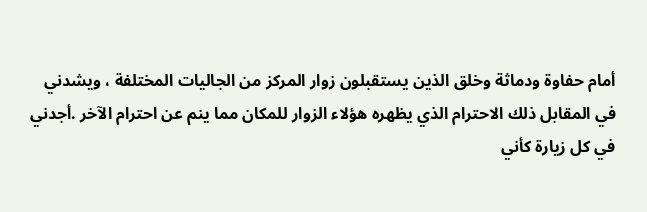أمام حفاوة ودماثة وخلق الذين يستقبلون زوار المركز من الجاليات المختلفة ، ويشدني في المقابل ذلك الاحترام الذي يظهره هؤلاء الزوار للمكان مما ينم عن احترام الآخر .أجدني في كل زيارة كأني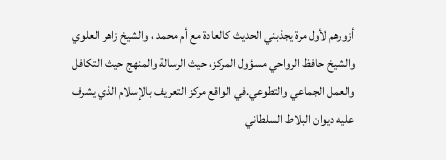أزورهم لأول مرة يجذبني الحديث كالعادة مع أم محمد ، والشيخ زاهر العلوي والشيخ حافظ الرواحي مسؤول المركز، حيث الرسالة والمنهج حيث التكافل والعمل الجماعي والتطوعي.في الواقع مركز التعريف بالإسلام الذي يشرف عليه ديوان البلاط السلطاني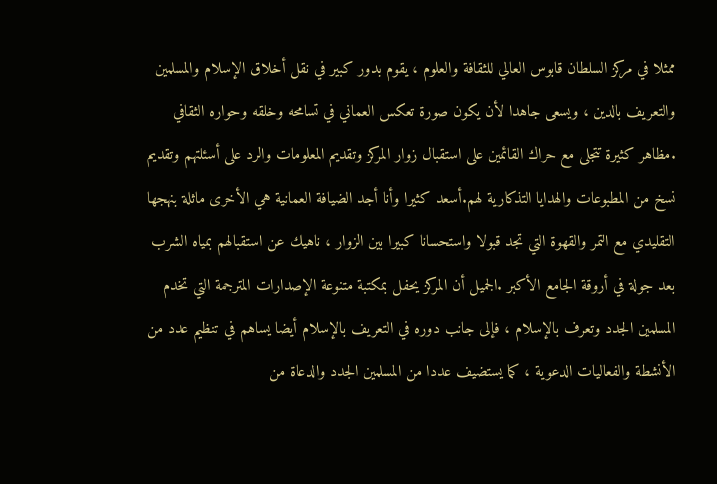ممثلا في مركز السلطان قابوس العالي للثقافة والعلوم ، يقوم بدور كبير في نقل أخلاق الإسلام والمسلمين والتعريف بالدين ، ويسعى جاهدا لأن يكون صورة تعكس العماني في تسامحه وخلقه وحواره الثقافي .مظاهر كثيرة تتجلى مع حراك القائمين على استقبال زوار المركز وتقديم المعلومات والرد على أسئلتهم وتقديم نسخ من المطبوعات والهدايا التذكارية لهم.أسعد كثيرا وأنا أجد الضيافة العمانية هي الأخرى ماثلة بنهجها التقليدي مع التمر والقهوة التي تجد قبولا واستحسانا كبيرا بين الزوار ، ناهيك عن استقبالهم بمياه الشرب بعد جولة في أروقة الجامع الأكبر .الجميل أن المركز يحفل بمكتبة متنوعة الإصدارات المترجمة التي تخدم المسلمين الجدد وتعرف بالإسلام ، فإلى جانب دوره في التعريف بالإسلام أيضا يساهم في تنظيم عدد من الأنشطة والفعاليات الدعوية ، كما يستضيف عددا من المسلمين الجدد والدعاة من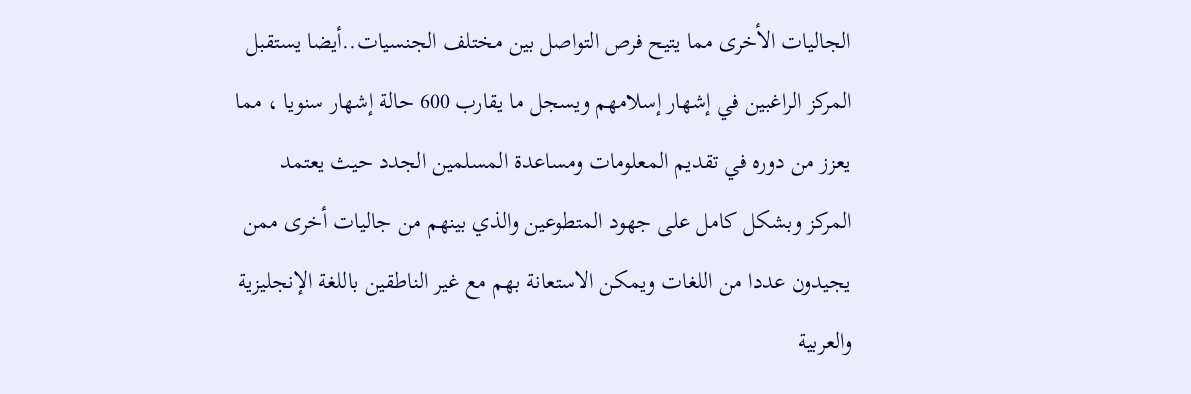الجاليات الأخرى مما يتيح فرص التواصل بين مختلف الجنسيات..أيضا يستقبل المركز الراغبين في إشهار إسلامهم ويسجل ما يقارب 600 حالة إشهار سنويا ، مما يعزز من دوره في تقديم المعلومات ومساعدة المسلمين الجدد حيث يعتمد المركز وبشكل كامل على جهود المتطوعين والذي بينهم من جاليات أخرى ممن يجيدون عددا من اللغات ويمكن الاستعانة بهم مع غير الناطقين باللغة الإنجليزية والعربية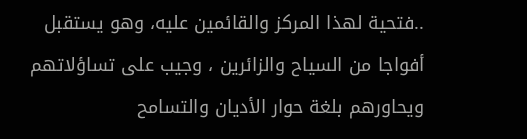..فتحية لهذا المركز والقائمين عليه، وهو يستقبل أفواجا من السياح والزائرين ، وجيب على تساؤلاتهم ويحاورهم بلغة حوار الأديان والتسامح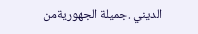الديني .جميلة الجهوريةمن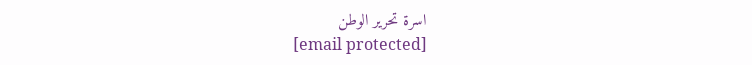اسرة تحرير الوطن
[email protected]